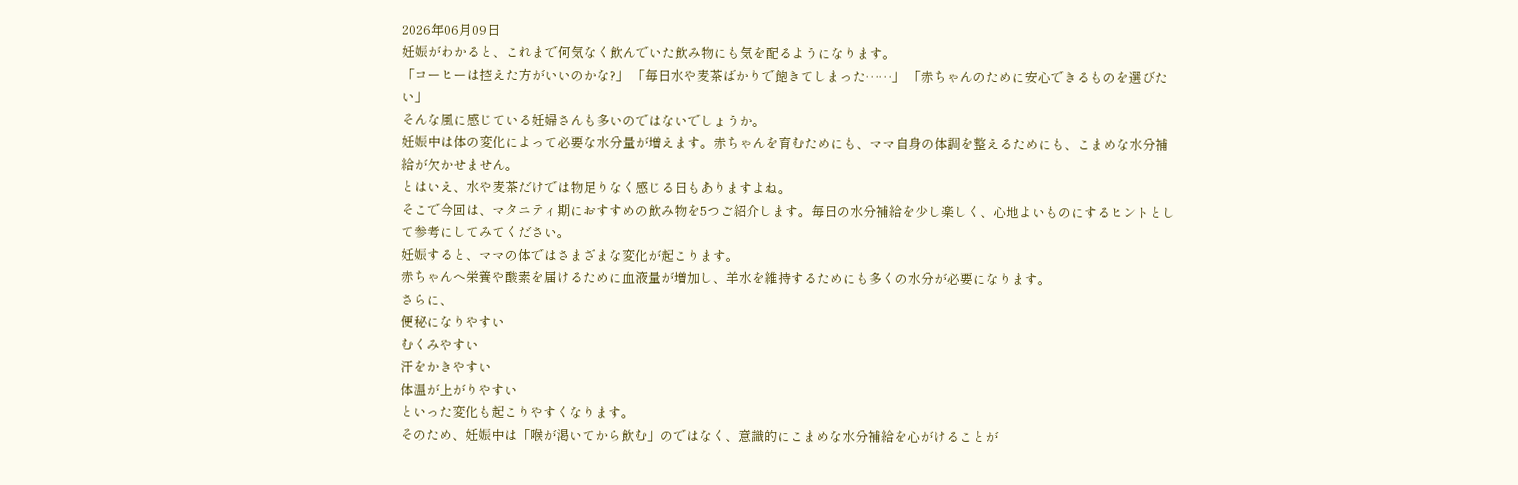2026年06月09日
妊娠がわかると、これまで何気なく飲んでいた飲み物にも気を配るようになります。
「コーヒーは控えた方がいいのかな?」 「毎日水や麦茶ばかりで飽きてしまった……」 「赤ちゃんのために安心できるものを選びたい」
そんな風に感じている妊婦さんも多いのではないでしょうか。
妊娠中は体の変化によって必要な水分量が増えます。赤ちゃんを育むためにも、ママ自身の体調を整えるためにも、こまめな水分補給が欠かせません。
とはいえ、水や麦茶だけでは物足りなく感じる日もありますよね。
そこで今回は、マタニティ期におすすめの飲み物を5つご紹介します。毎日の水分補給を少し楽しく、心地よいものにするヒントとして参考にしてみてください。
妊娠すると、ママの体ではさまざまな変化が起こります。
赤ちゃんへ栄養や酸素を届けるために血液量が増加し、羊水を維持するためにも多くの水分が必要になります。
さらに、
便秘になりやすい
むくみやすい
汗をかきやすい
体温が上がりやすい
といった変化も起こりやすくなります。
そのため、妊娠中は「喉が渇いてから飲む」のではなく、意識的にこまめな水分補給を心がけることが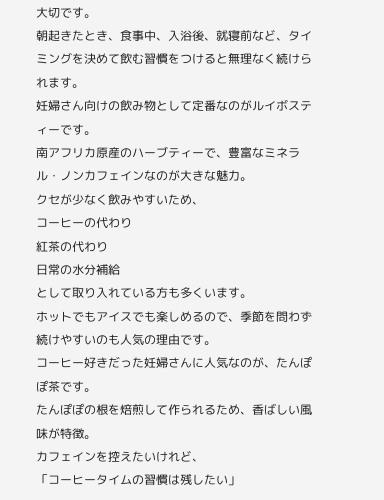大切です。
朝起きたとき、食事中、入浴後、就寝前など、タイミングを決めて飲む習慣をつけると無理なく続けられます。
妊婦さん向けの飲み物として定番なのがルイボスティーです。
南アフリカ原産のハーブティーで、豊富なミネラル・ノンカフェインなのが大きな魅力。
クセが少なく飲みやすいため、
コーヒーの代わり
紅茶の代わり
日常の水分補給
として取り入れている方も多くいます。
ホットでもアイスでも楽しめるので、季節を問わず続けやすいのも人気の理由です。
コーヒー好きだった妊婦さんに人気なのが、たんぽぽ茶です。
たんぽぽの根を焙煎して作られるため、香ばしい風味が特徴。
カフェインを控えたいけれど、
「コーヒータイムの習慣は残したい」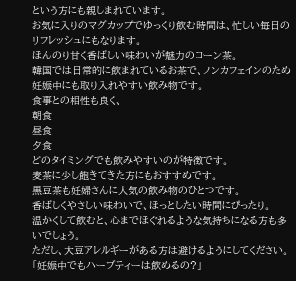という方にも親しまれています。
お気に入りのマグカップでゆっくり飲む時間は、忙しい毎日のリフレッシュにもなります。
ほんのり甘く香ばしい味わいが魅力のコーン茶。
韓国では日常的に飲まれているお茶で、ノンカフェインのため妊娠中にも取り入れやすい飲み物です。
食事との相性も良く、
朝食
昼食
夕食
どのタイミングでも飲みやすいのが特徴です。
麦茶に少し飽きてきた方にもおすすめです。
黒豆茶も妊婦さんに人気の飲み物のひとつです。
香ばしくやさしい味わいで、ほっとしたい時間にぴったり。
温かくして飲むと、心までほぐれるような気持ちになる方も多いでしょう。
ただし、大豆アレルギーがある方は避けるようにしてください。
「妊娠中でもハーブティーは飲めるの?」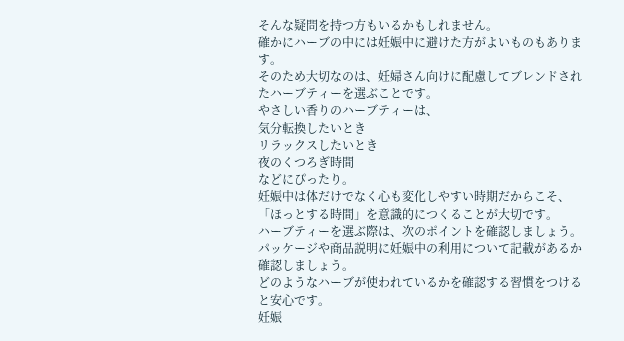そんな疑問を持つ方もいるかもしれません。
確かにハーブの中には妊娠中に避けた方がよいものもあります。
そのため大切なのは、妊婦さん向けに配慮してブレンドされたハーブティーを選ぶことです。
やさしい香りのハーブティーは、
気分転換したいとき
リラックスしたいとき
夜のくつろぎ時間
などにぴったり。
妊娠中は体だけでなく心も変化しやすい時期だからこそ、「ほっとする時間」を意識的につくることが大切です。
ハーブティーを選ぶ際は、次のポイントを確認しましょう。
パッケージや商品説明に妊娠中の利用について記載があるか確認しましょう。
どのようなハーブが使われているかを確認する習慣をつけると安心です。
妊娠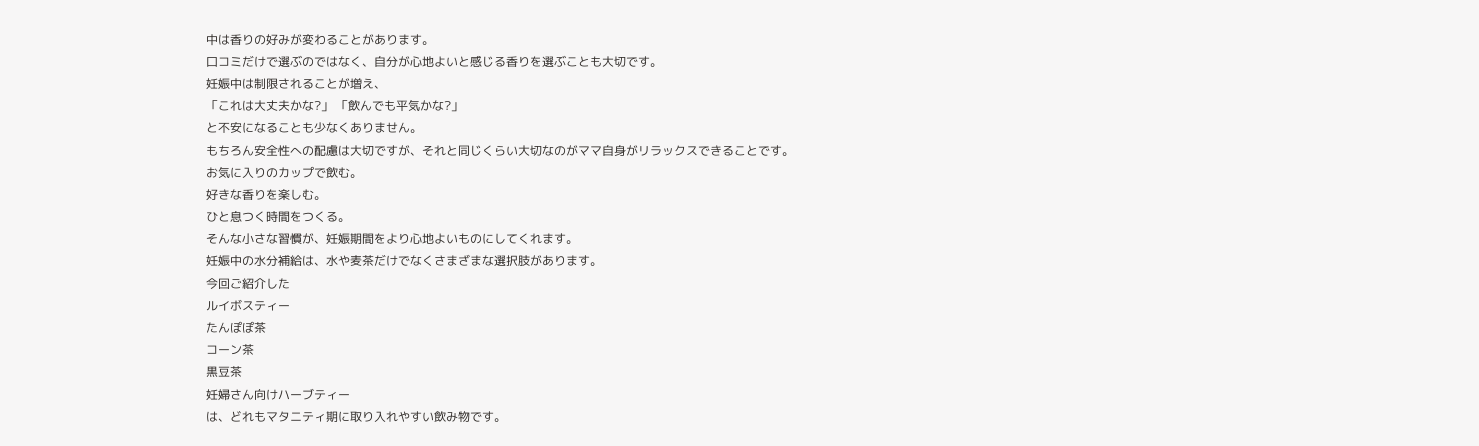中は香りの好みが変わることがあります。
口コミだけで選ぶのではなく、自分が心地よいと感じる香りを選ぶことも大切です。
妊娠中は制限されることが増え、
「これは大丈夫かな?」 「飲んでも平気かな?」
と不安になることも少なくありません。
もちろん安全性への配慮は大切ですが、それと同じくらい大切なのがママ自身がリラックスできることです。
お気に入りのカップで飲む。
好きな香りを楽しむ。
ひと息つく時間をつくる。
そんな小さな習慣が、妊娠期間をより心地よいものにしてくれます。
妊娠中の水分補給は、水や麦茶だけでなくさまざまな選択肢があります。
今回ご紹介した
ルイボスティー
たんぽぽ茶
コーン茶
黒豆茶
妊婦さん向けハーブティー
は、どれもマタニティ期に取り入れやすい飲み物です。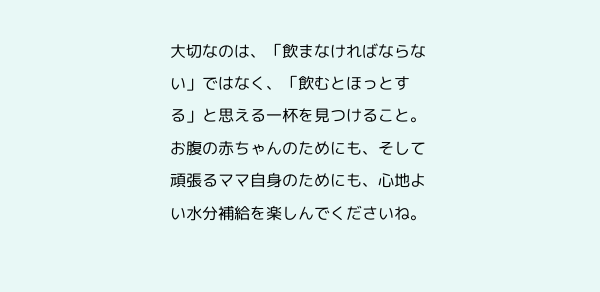大切なのは、「飲まなければならない」ではなく、「飲むとほっとする」と思える一杯を見つけること。
お腹の赤ちゃんのためにも、そして頑張るママ自身のためにも、心地よい水分補給を楽しんでくださいね。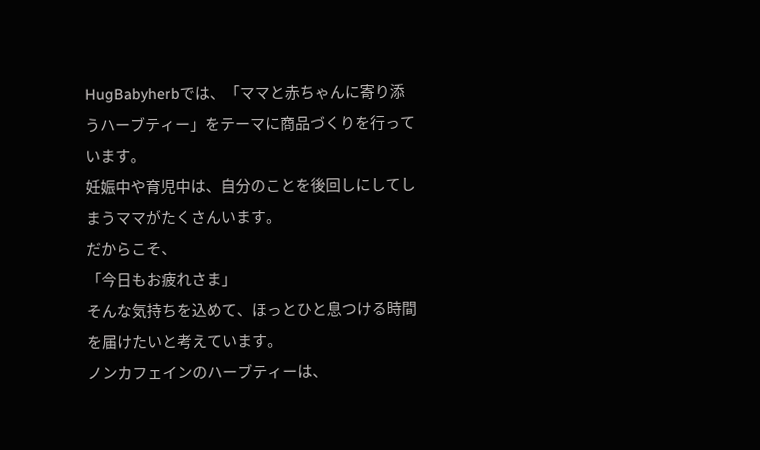HugBabyherbでは、「ママと赤ちゃんに寄り添うハーブティー」をテーマに商品づくりを行っています。
妊娠中や育児中は、自分のことを後回しにしてしまうママがたくさんいます。
だからこそ、
「今日もお疲れさま」
そんな気持ちを込めて、ほっとひと息つける時間を届けたいと考えています。
ノンカフェインのハーブティーは、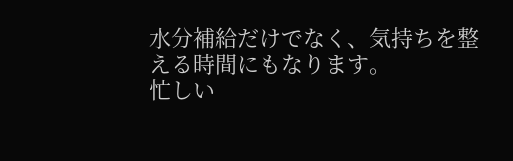水分補給だけでなく、気持ちを整える時間にもなります。
忙しい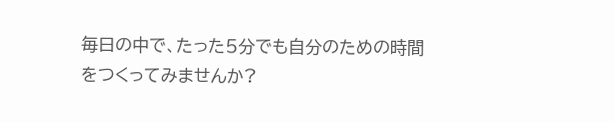毎日の中で、たった5分でも自分のための時間をつくってみませんか?